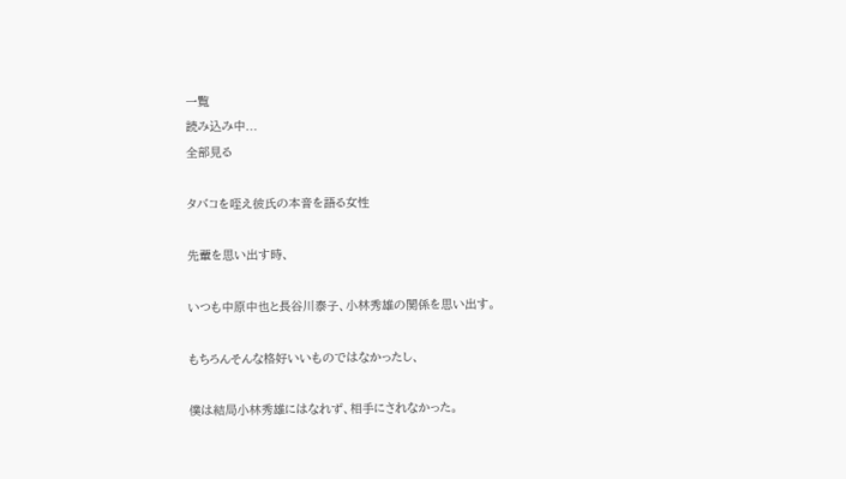一覧
読み込み中...
全部見る

タバコを咥え彼氏の本音を語る女性

先輩を思い出す時、

いつも中原中也と長谷川泰子、小林秀雄の関係を思い出す。

もちろんそんな格好いいものではなかったし、

僕は結局小林秀雄にはなれず、相手にされなかった。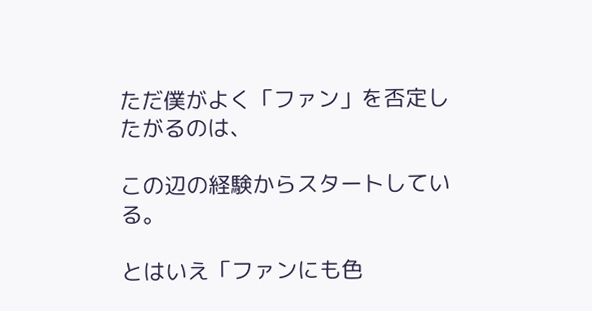ただ僕がよく「ファン」を否定したがるのは、

この辺の経験からスタートしている。

とはいえ「ファンにも色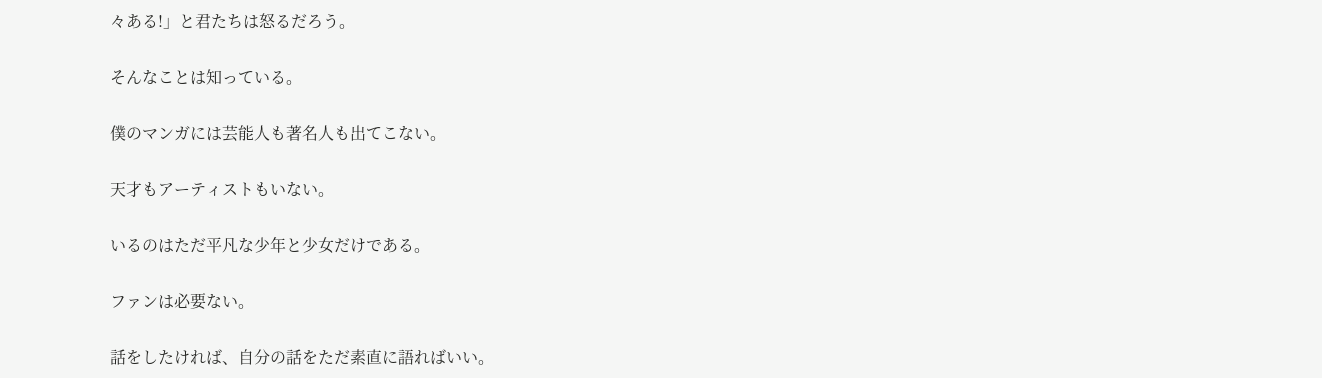々ある!」と君たちは怒るだろう。

そんなことは知っている。

僕のマンガには芸能人も著名人も出てこない。

天才もアーティストもいない。

いるのはただ平凡な少年と少女だけである。

ファンは必要ない。

話をしたければ、自分の話をただ素直に語ればいい。